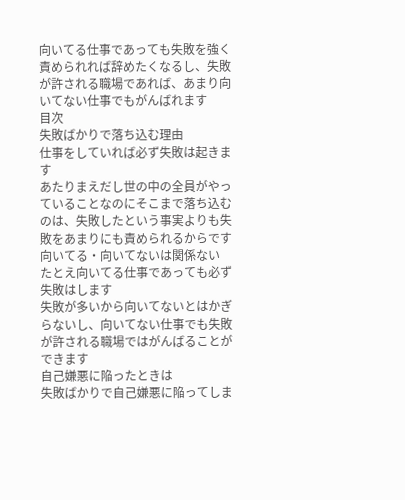向いてる仕事であっても失敗を強く責められれば辞めたくなるし、失敗が許される職場であれば、あまり向いてない仕事でもがんばれます
目次
失敗ばかりで落ち込む理由
仕事をしていれば必ず失敗は起きます
あたりまえだし世の中の全員がやっていることなのにそこまで落ち込むのは、失敗したという事実よりも失敗をあまりにも責められるからです
向いてる・向いてないは関係ない
たとえ向いてる仕事であっても必ず失敗はします
失敗が多いから向いてないとはかぎらないし、向いてない仕事でも失敗が許される職場ではがんばることができます
自己嫌悪に陥ったときは
失敗ばかりで自己嫌悪に陥ってしま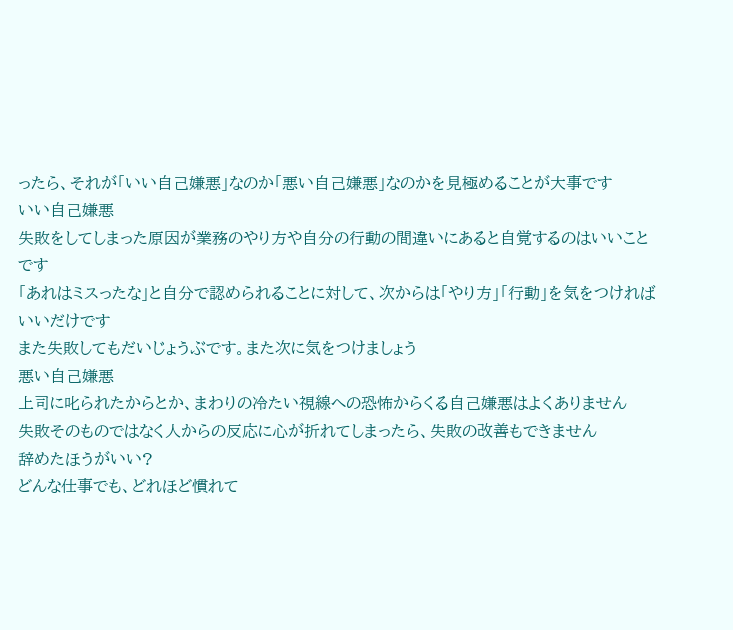ったら、それが「いい自己嫌悪」なのか「悪い自己嫌悪」なのかを見極めることが大事です
いい自己嫌悪
失敗をしてしまった原因が業務のやり方や自分の行動の間違いにあると自覚するのはいいことです
「あれはミスったな」と自分で認められることに対して、次からは「やり方」「行動」を気をつければいいだけです
また失敗してもだいじょうぶです。また次に気をつけましょう
悪い自己嫌悪
上司に叱られたからとか、まわりの冷たい視線への恐怖からくる自己嫌悪はよくありません
失敗そのものではなく人からの反応に心が折れてしまったら、失敗の改善もできません
辞めたほうがいい?
どんな仕事でも、どれほど慣れて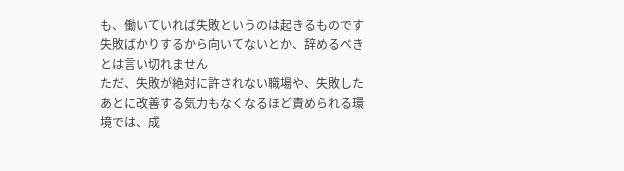も、働いていれば失敗というのは起きるものです
失敗ばかりするから向いてないとか、辞めるべきとは言い切れません
ただ、失敗が絶対に許されない職場や、失敗したあとに改善する気力もなくなるほど責められる環境では、成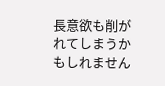長意欲も削がれてしまうかもしれません